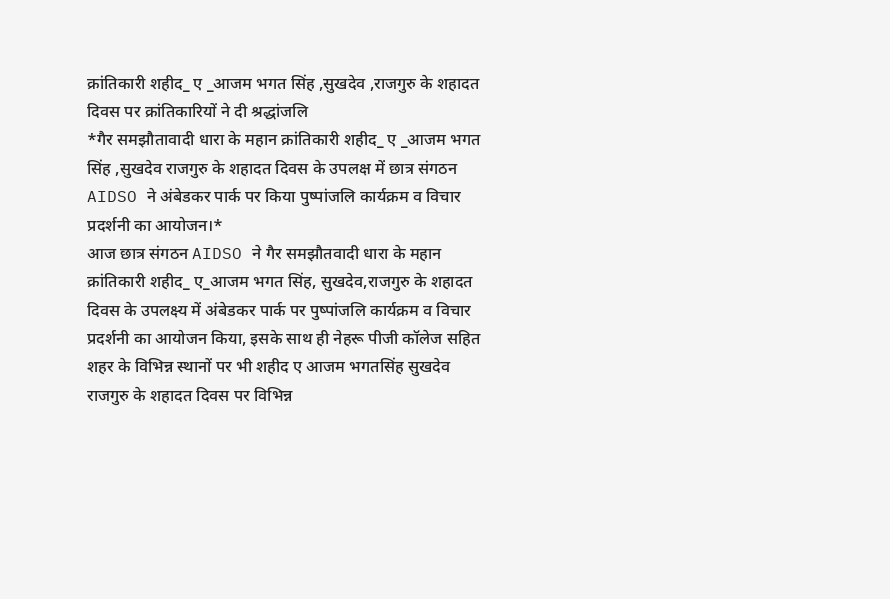क्रांतिकारी शहीद_ ए _आजम भगत सिंह ,सुखदेव ,राजगुरु के शहादत दिवस पर क्रांतिकारियों ने दी श्रद्धांजलि
*गैर समझौतावादी धारा के महान क्रांतिकारी शहीद_ ए _आजम भगत सिंह ,सुखदेव राजगुरु के शहादत दिवस के उपलक्ष में छात्र संगठन AIDSO ने अंबेडकर पार्क पर किया पुष्पांजलि कार्यक्रम व विचार प्रदर्शनी का आयोजन।*
आज छात्र संगठन AIDSO ने गैर समझौतवादी धारा के महान क्रांतिकारी शहीद_ ए_आजम भगत सिंह, सुखदेव,राजगुरु के शहादत दिवस के उपलक्ष्य में अंबेडकर पार्क पर पुष्पांजलि कार्यक्रम व विचार प्रदर्शनी का आयोजन किया, इसके साथ ही नेहरू पीजी कॉलेज सहित शहर के विभिन्न स्थानों पर भी शहीद ए आजम भगतसिंह सुखदेव राजगुरु के शहादत दिवस पर विभिन्न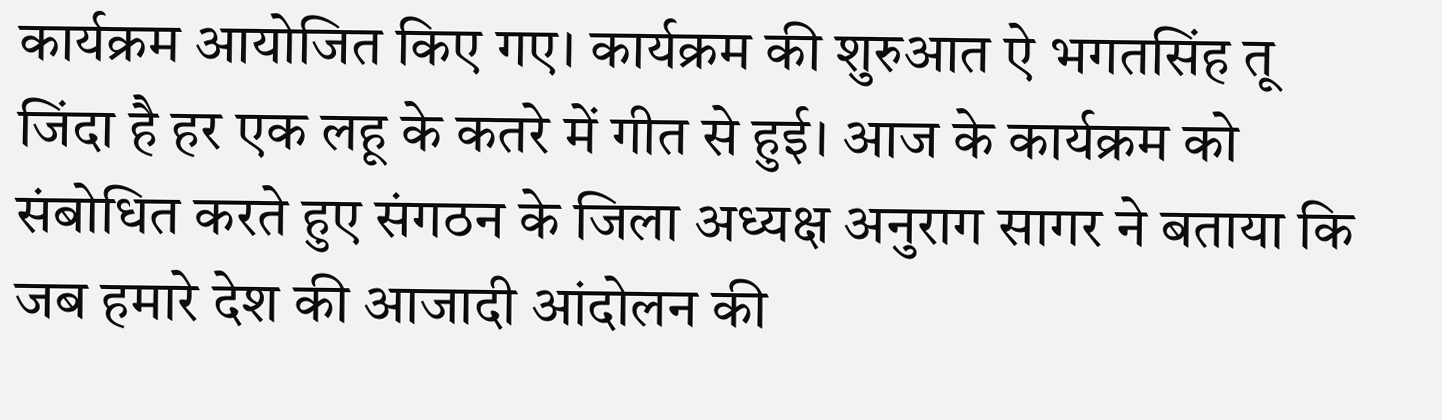कार्यक्रम आयोजित किए गए। कार्यक्रम की शुरुआत ऐ भगतसिंह तू जिंदा है हर एक लहू के कतरे में गीत से हुई। आज के कार्यक्रम को संबोधित करते हुए संगठन के जिला अध्यक्ष अनुराग सागर ने बताया कि जब हमारे देश की आजादी आंदोलन की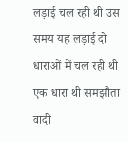लड़ाई चल रही थी उस समय यह लड़ाई दो धाराओं में चल रही थी एक धारा थी समझौता वादी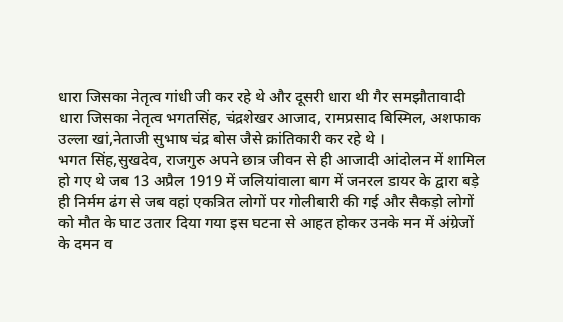धारा जिसका नेतृत्व गांधी जी कर रहे थे और दूसरी धारा थी गैर समझौतावादी धारा जिसका नेतृत्व भगतसिंह, चंद्रशेखर आजाद, रामप्रसाद बिस्मिल, अशफाक उल्ला खां,नेताजी सुभाष चंद्र बोस जैसे क्रांतिकारी कर रहे थे ।
भगत सिंह,सुखदेव, राजगुरु अपने छात्र जीवन से ही आजादी आंदोलन में शामिल हो गए थे जब 13 अप्रैल 1919 में जलियांवाला बाग में जनरल डायर के द्वारा बड़े ही निर्मम ढंग से जब वहां एकत्रित लोगों पर गोलीबारी की गई और सैकड़ो लोगों को मौत के घाट उतार दिया गया इस घटना से आहत होकर उनके मन में अंग्रेजों के दमन व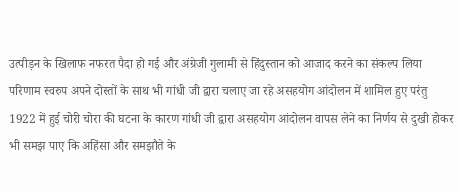उत्पीड़न के खिलाफ नफरत पैदा हो गई और अंग्रेजी गुलामी से हिंदुस्तान को आजाद करने का संकल्प लिया परिणाम स्वरुप अपने दोस्तों के साथ भी गांधी जी द्वारा चलाए जा रहे असहयोग आंदोलन में शामिल हुए परंतु 1922 में हुई चोरी चोरा की घटना के कारण गांधी जी द्वारा असहयोग आंदोलन वापस लेने का निर्णय से दुखी होकर भी समझ पाए कि अहिंसा और समझौते के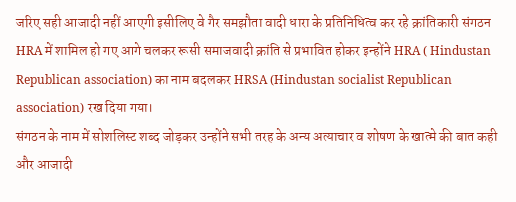जरिए सही आजादी नहीं आएगी इसीलिए वे गैर समझौता वादी धारा के प्रतिनिधित्व कर रहे क्रांतिकारी संगठन HRA में शामिल हो गए आगे चलकर रूसी समाजवादी क्रांति से प्रभावित होकर इन्होंने HRA ( Hindustan Republican association) का नाम बदलकर HRSA (Hindustan socialist Republican association) रख दिया गया।
संगठन के नाम में सोशलिस्ट शब्द जोड़कर उन्होंने सभी तरह के अन्य अत्याचार व शोषण के खात्मे की बात कही और आजादी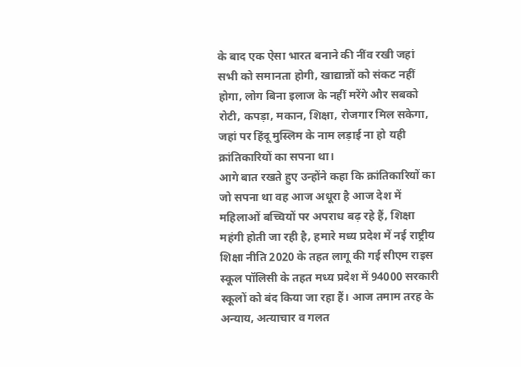के बाद एक ऐसा भारत बनाने की नींव रखी जहां सभी को समानता होगी, खाद्यान्नों को संकट नहीं होगा, लोग बिना इलाज के नहीं मरेंगे और सबको रोटी, कपड़ा, मकान, शिक्षा, रोजगार मिल सकेगा, जहां पर हिंदू मुस्लिम के नाम लड़ाई ना हो यही क्रांतिकारियों का सपना था।
आगे बात रखते हुए उन्होंने कहा कि क्रांतिकारियों का जो सपना था वह आज अधूरा है आज देश में महिलाओं बच्चियों पर अपराध बढ़ रहे हैं, शिक्षा महंगी होती जा रही है, हमारे मध्य प्रदेश में नई राष्ट्रीय शिक्षा नीति 2020 के तहत लागू की गई सीएम राइस स्कूल पॉलिसी के तहत मध्य प्रदेश में 94000 सरकारी स्कूलों को बंद किया जा रहा हैं। आज तमाम तरह के अन्याय, अत्याचार व गलत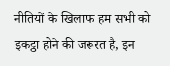नीतियों के खिलाफ हम सभी को इकट्ठा होने की जरूरत है, इन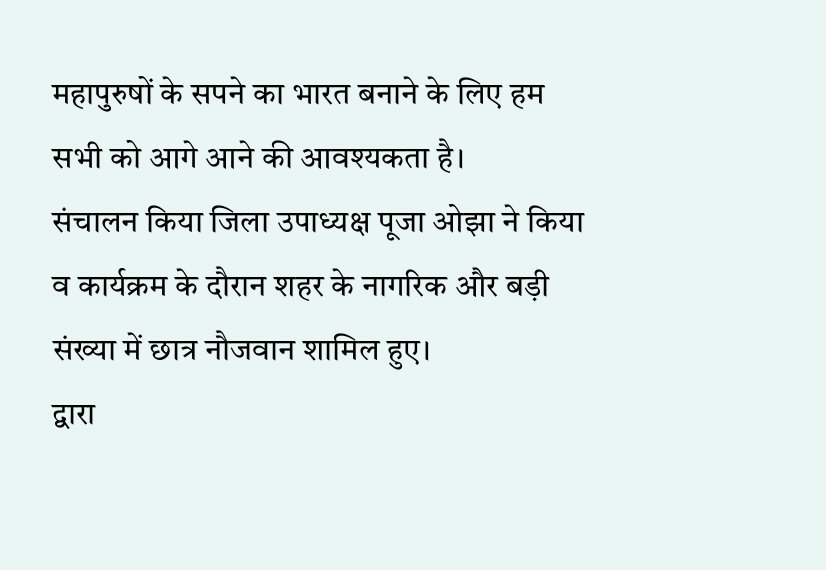महापुरुषों के सपने का भारत बनाने के लिए हम सभी को आगे आने की आवश्यकता है।
संचालन किया जिला उपाध्यक्ष पूजा ओझा ने किया व कार्यक्रम के दौरान शहर के नागरिक और बड़ी संख्या में छात्र नौजवान शामिल हुए।
द्वारा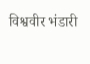विश्ववीर भंडारी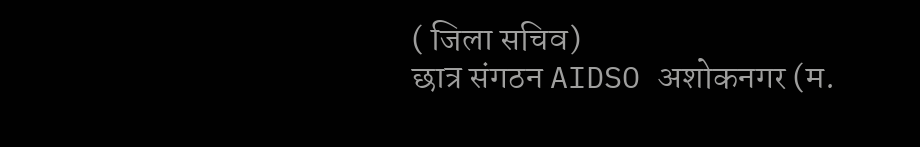( जिला सचिव)
छात्र संगठन AIDSO अशोकनगर (म.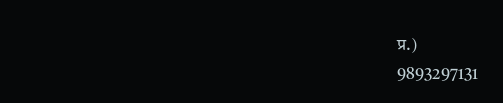प्र.)
9893297131